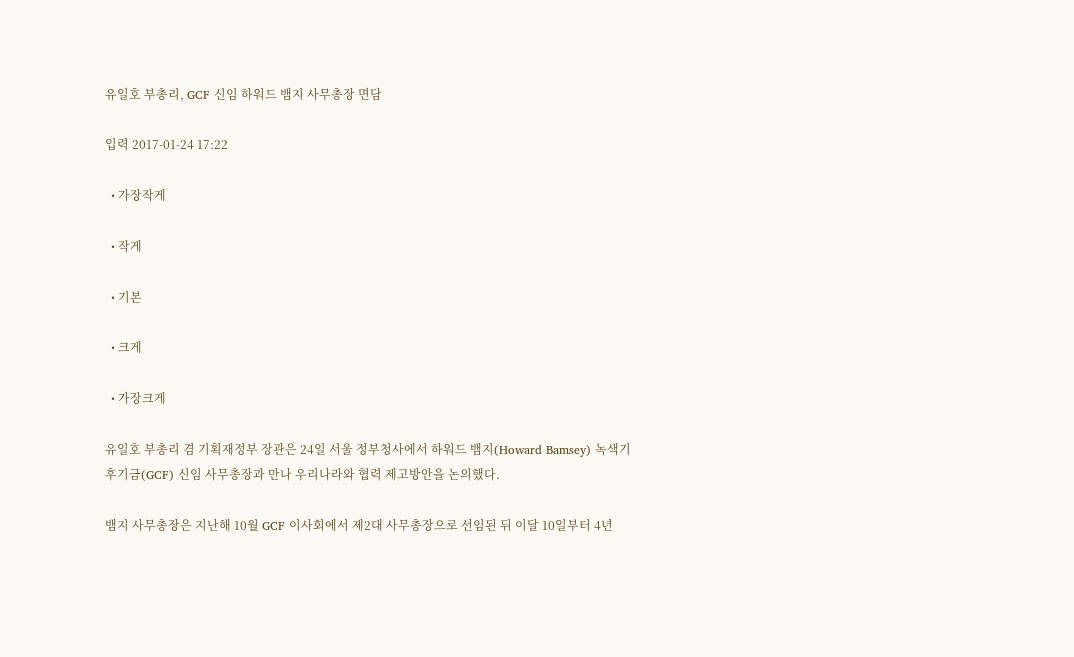유일호 부총리, GCF 신임 하워드 뱀지 사무총장 면담

입력 2017-01-24 17:22

  • 가장작게

  • 작게

  • 기본

  • 크게

  • 가장크게

유일호 부총리 겸 기획재정부 장관은 24일 서울 정부청사에서 하워드 뱀지(Howard Bamsey) 녹색기후기금(GCF) 신임 사무총장과 만나 우리나라와 협력 제고방안을 논의했다.

뱀지 사무총장은 지난해 10월 GCF 이사회에서 제2대 사무총장으로 선임된 뒤 이달 10일부터 4년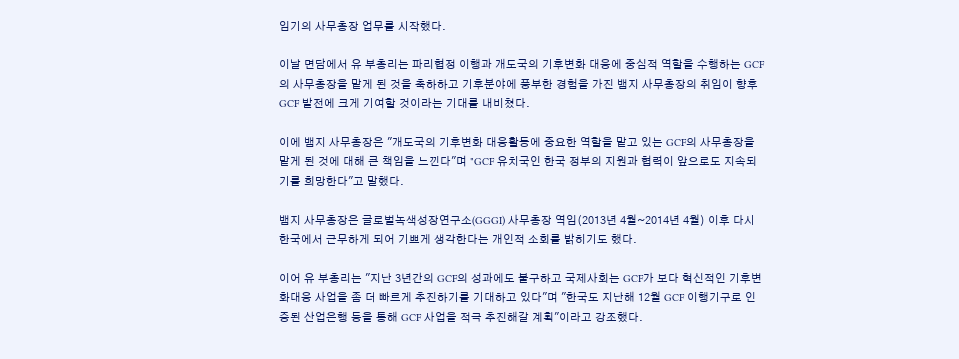임기의 사무총장 업무를 시작했다.

이날 면담에서 유 부총리는 파리협정 이행과 개도국의 기후변화 대응에 중심적 역할을 수행하는 GCF의 사무총장을 맡게 된 것을 축하하고 기후분야에 풍부한 경험을 가진 뱀지 사무총장의 취임이 향후 GCF 발전에 크게 기여할 것이라는 기대를 내비쳤다.

이에 뱀지 사무총장은 "개도국의 기후변화 대응활동에 중요한 역할을 맡고 있는 GCF의 사무총장을 맡게 된 것에 대해 큰 책임을 느낀다"며 "GCF 유치국인 한국 정부의 지원과 협력이 앞으로도 지속되기를 희망한다"고 말했다.

뱀지 사무총장은 글로벌녹색성장연구소(GGGI) 사무총장 역임(2013년 4월~2014년 4월) 이후 다시 한국에서 근무하게 되어 기쁘게 생각한다는 개인적 소회를 밝히기도 했다.

이어 유 부총리는 "지난 3년간의 GCF의 성과에도 불구하고 국제사회는 GCF가 보다 혁신적인 기후변화대응 사업을 좀 더 빠르게 추진하기를 기대하고 있다"며 "한국도 지난해 12월 GCF 이행기구로 인증된 산업은행 등을 통해 GCF 사업을 적극 추진해갈 계획"이라고 강조했다.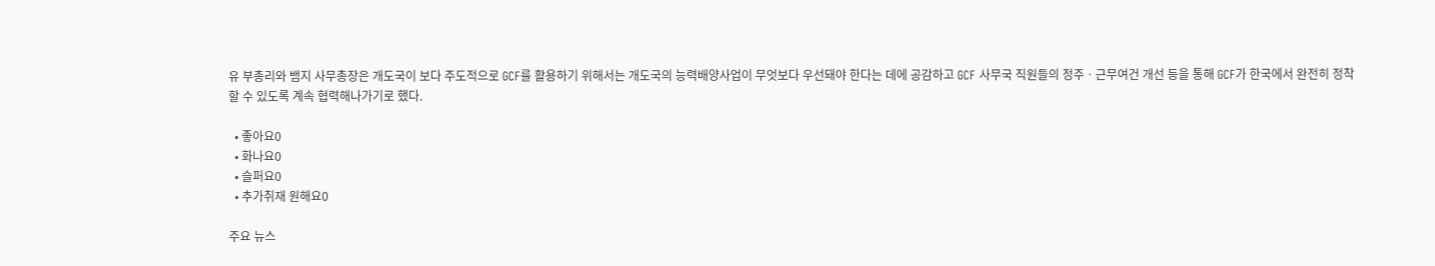유 부총리와 뱀지 사무총장은 개도국이 보다 주도적으로 GCF를 활용하기 위해서는 개도국의 능력배양사업이 무엇보다 우선돼야 한다는 데에 공감하고 GCF 사무국 직원들의 정주ㆍ근무여건 개선 등을 통해 GCF가 한국에서 완전히 정착할 수 있도록 계속 협력해나가기로 했다.

  • 좋아요0
  • 화나요0
  • 슬퍼요0
  • 추가취재 원해요0

주요 뉴스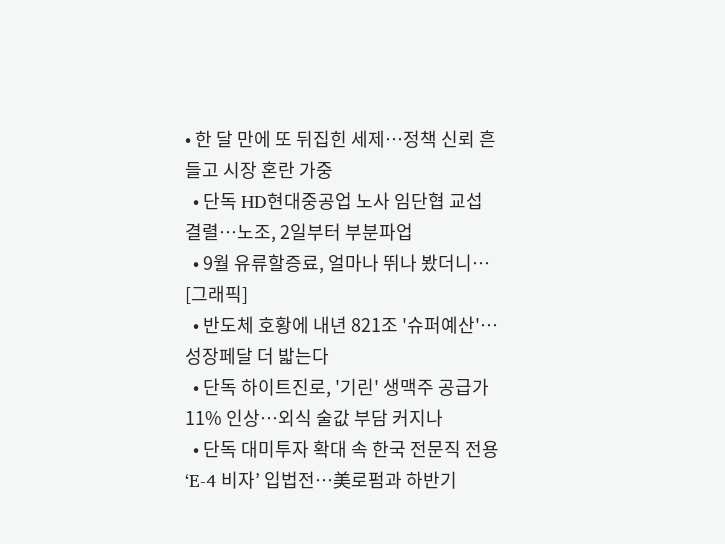• 한 달 만에 또 뒤집힌 세제…정책 신뢰 흔들고 시장 혼란 가중
  • 단독 HD현대중공업 노사 임단협 교섭 결렬…노조, 2일부터 부분파업
  • 9월 유류할증료, 얼마나 뛰나 봤더니… [그래픽]
  • 반도체 호황에 내년 821조 '슈퍼예산'…성장페달 더 밟는다
  • 단독 하이트진로, '기린' 생맥주 공급가 11% 인상…외식 술값 부담 커지나
  • 단독 대미투자 확대 속 한국 전문직 전용 ‘E-4 비자’ 입법전…美로펌과 하반기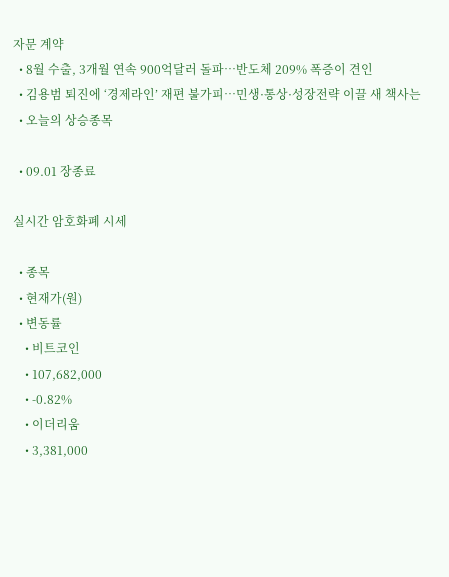자문 계약
  • 8월 수출, 3개월 연속 900억달러 돌파…반도체 209% 폭증이 견인
  • 김용범 퇴진에 ‘경제라인’ 재편 불가피…민생·통상·성장전략 이끌 새 책사는
  • 오늘의 상승종목

  • 09.01 장종료

실시간 암호화폐 시세

  • 종목
  • 현재가(원)
  • 변동률
    • 비트코인
    • 107,682,000
    • -0.82%
    • 이더리움
    • 3,381,000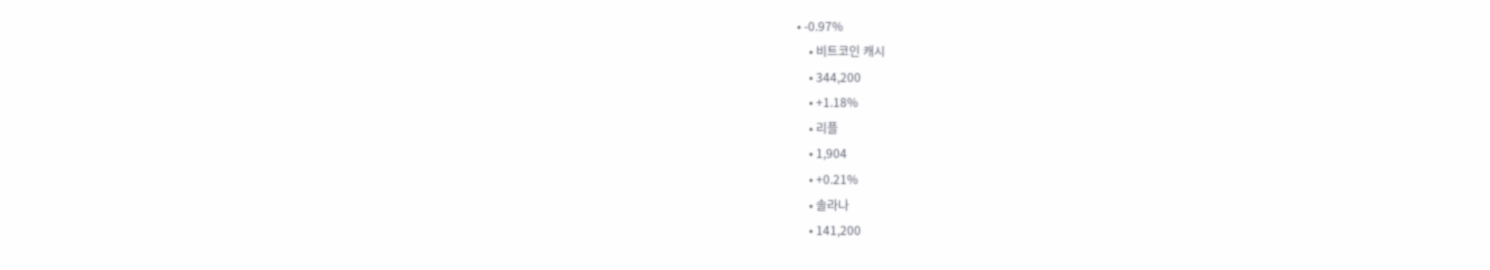• -0.97%
    • 비트코인 캐시
    • 344,200
    • +1.18%
    • 리플
    • 1,904
    • +0.21%
    • 솔라나
    • 141,200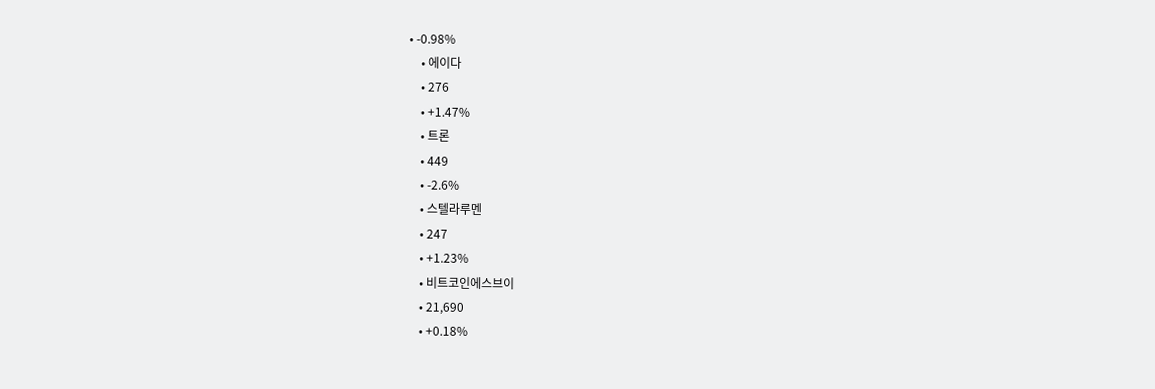• -0.98%
    • 에이다
    • 276
    • +1.47%
    • 트론
    • 449
    • -2.6%
    • 스텔라루멘
    • 247
    • +1.23%
    • 비트코인에스브이
    • 21,690
    • +0.18%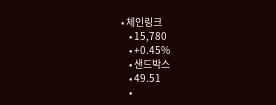• 체인링크
    • 15,780
    • +0.45%
    • 샌드박스
    • 49.51
    •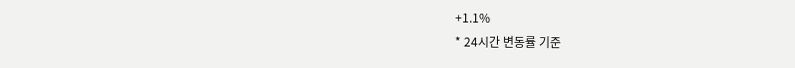+1.1%
* 24시간 변동률 기준